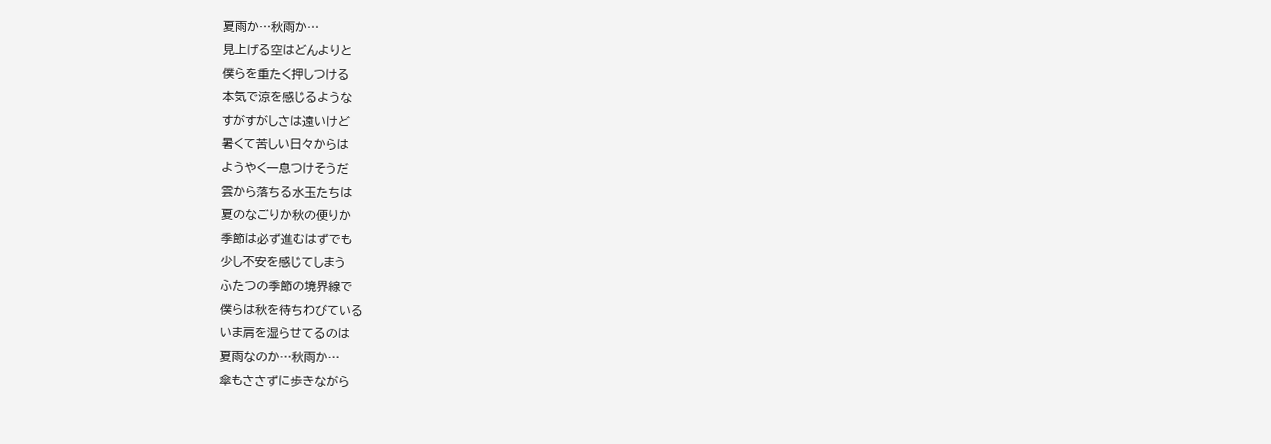夏雨か…秋雨か…
見上げる空はどんよりと
僕らを重たく押しつける
本気で涼を感じるような
すがすがしさは遠いけど
暑くて苦しい日々からは
ようやく一息つけそうだ
雲から落ちる水玉たちは
夏のなごりか秋の便りか
季節は必ず進むはずでも
少し不安を感じてしまう
ふたつの季節の境界線で
僕らは秋を待ちわびている
いま肩を湿らせてるのは
夏雨なのか…秋雨か…
傘もささずに歩きながら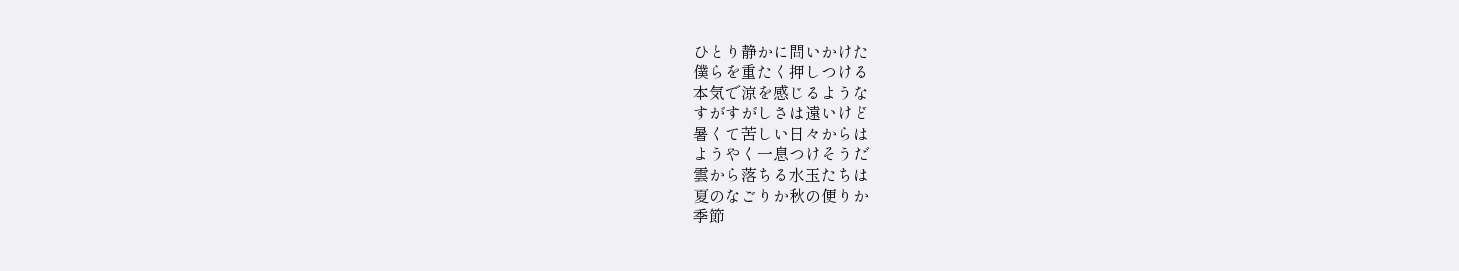ひとり静かに問いかけた
僕らを重たく押しつける
本気で涼を感じるような
すがすがしさは遠いけど
暑くて苦しい日々からは
ようやく一息つけそうだ
雲から落ちる水玉たちは
夏のなごりか秋の便りか
季節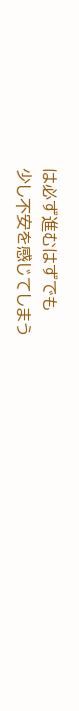は必ず進むはずでも
少し不安を感じてしまう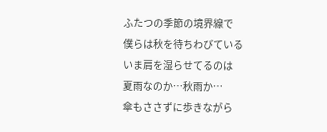ふたつの季節の境界線で
僕らは秋を待ちわびている
いま肩を湿らせてるのは
夏雨なのか…秋雨か…
傘もささずに歩きながら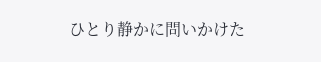ひとり静かに問いかけた